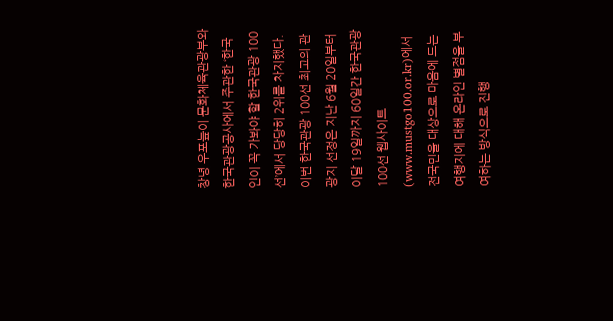창녕 우포늪이 문화체육관광부와 한국관광공사에서 주관한 ‘한국인이 꼭 가봐야 할 한국관광 100선’에서 당당히 2위를 차지했다.
이번 한국관광 100선 최고의 관광지 선정은 지난 6월 20일부터 이달 19일까지 60일간 한국관광 100선 웹사이트(www.mustgo100.or.kr)에서 전국민을 대상으로 마음에 드는 여행지에 대해 온라인 별점을 부여하는 방식으로 진행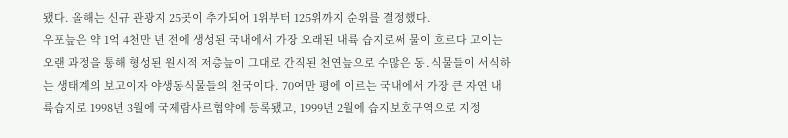됐다. 올해는 신규 관광지 25곳이 추가되어 1위부터 125위까지 순위를 결정했다.
우포늪은 약 1억 4천만 년 전에 생성된 국내에서 가장 오래된 내륙 습지로써 물이 흐르다 고이는 오랜 과정을 통해 형성된 원시적 저층늪이 그대로 간직된 천연늪으로 수많은 동․식물들이 서식하는 생태계의 보고이자 야생동식물들의 천국이다. 70여만 평에 이르는 국내에서 가장 큰 자연 내륙습지로 1998년 3월에 국제람사르협약에 등록됐고, 1999년 2월에 습지보호구역으로 지정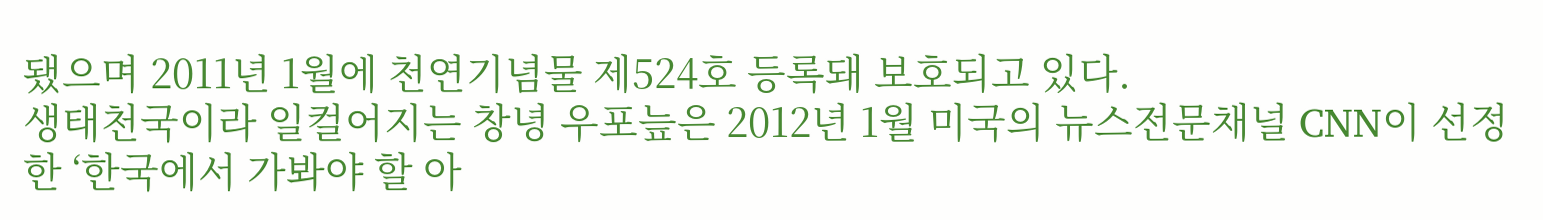됐으며 2011년 1월에 천연기념물 제524호 등록돼 보호되고 있다.
생태천국이라 일컬어지는 창녕 우포늪은 2012년 1월 미국의 뉴스전문채널 CNN이 선정한 ‘한국에서 가봐야 할 아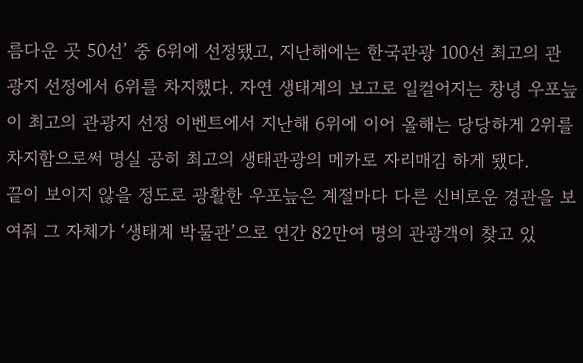름다운 곳 50선’ 중 6위에 선정됐고, 지난해에는 한국관광 100선 최고의 관광지 선정에서 6위를 차지했다. 자연 생태계의 보고로 일컬어지는 창녕 우포늪이 최고의 관광지 선정 이벤트에서 지난해 6위에 이어 올해는 당당하게 2위를 차지함으로써 명실 공히 최고의 생태관광의 메카로 자리매김 하게 됐다.
끝이 보이지 않을 정도로 광활한 우포늪은 계절마다 다른 신비로운 경관을 보여줘 그 자체가 ‘생태계 박물관’으로 연간 82만여 명의 관광객이 찾고 있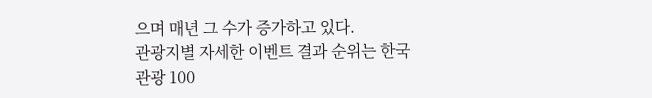으며 매년 그 수가 증가하고 있다.
관광지별 자세한 이벤트 결과 순위는 한국관광 100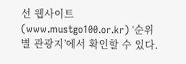선 웹사이트(www.mustgo100.or.kr) ‘순위별 관광지’에서 확인할 수 있다.